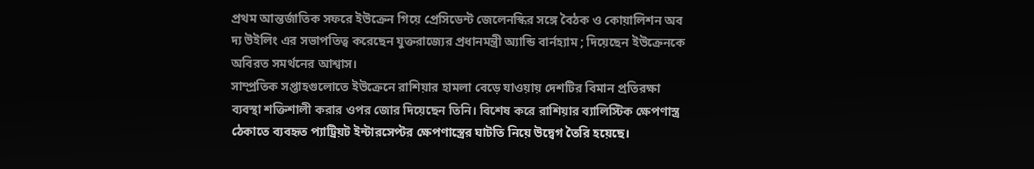প্রথম আন্তর্জাতিক সফরে ইউক্রেন গিয়ে প্রেসিডেন্ট জেলেনস্কির সঙ্গে বৈঠক ও কোয়ালিশন অব দ্য উইলিং এর সভাপতিত্ব করেছেন যুক্তরাজ্যের প্রধানমন্ত্রী অ্যান্ডি বার্নহ্যাম ; দিয়েছেন ইউক্রেনকে অবিরত সমর্থনের আশ্বাস।
সাম্প্রতিক সপ্তাহগুলোতে ইউক্রেনে রাশিয়ার হামলা বেড়ে যাওয়ায় দেশটির বিমান প্রতিরক্ষা ব্যবস্থা শক্তিশালী করার ওপর জোর দিয়েছেন তিনি। বিশেষ করে রাশিয়ার ব্যালিস্টিক ক্ষেপণাস্ত্র ঠেকাতে ব্যবহৃত প্যাট্রিয়ট ইন্টারসেপ্টর ক্ষেপণাস্ত্রের ঘাটতি নিয়ে উদ্বেগ তৈরি হয়েছে।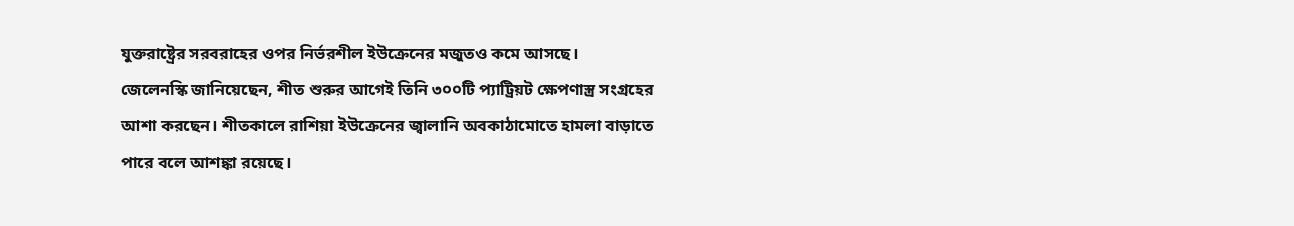যুক্তরাষ্ট্রের সরবরাহের ওপর নির্ভরশীল ইউক্রেনের মজুতও কমে আসছে।
জেলেনস্কি জানিয়েছেন, শীত শুরুর আগেই তিনি ৩০০টি প্যাট্রিয়ট ক্ষেপণাস্ত্র সংগ্রহের আশা করছেন। শীতকালে রাশিয়া ইউক্রেনের জ্বালানি অবকাঠামোতে হামলা বাড়াতে পারে বলে আশঙ্কা রয়েছে।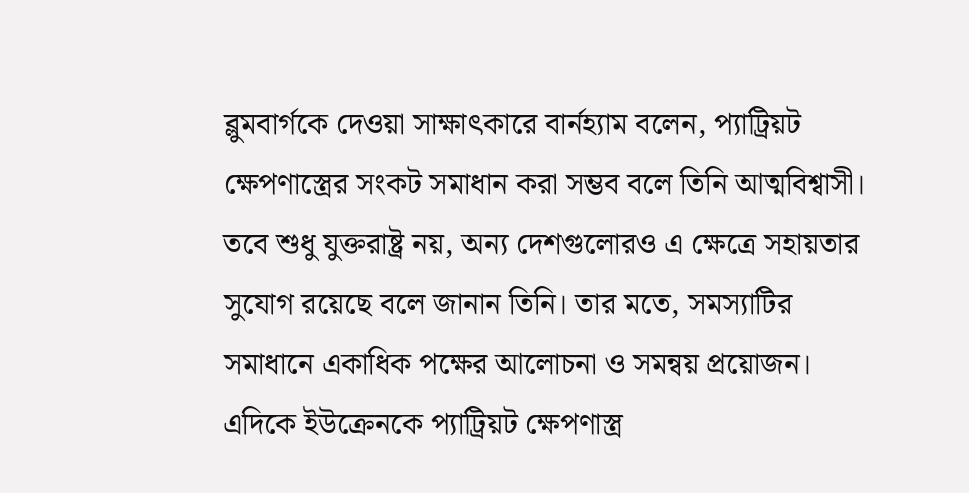ব্লুমবার্গকে দেওয়া সাক্ষাৎকারে বার্নহ্যাম বলেন, প্যাট্রিয়ট ক্ষেপণাস্ত্রের সংকট সমাধান করা সম্ভব বলে তিনি আত্মবিশ্বাসী। তবে শুধু যুক্তরাষ্ট্র নয়, অন্য দেশগুলোরও এ ক্ষেত্রে সহায়তার সুযোগ রয়েছে বলে জানান তিনি। তার মতে, সমস্যাটির সমাধানে একাধিক পক্ষের আলোচনা ও সমন্বয় প্রয়োজন।
এদিকে ইউক্রেনকে প্যাট্রিয়ট ক্ষেপণাস্ত্র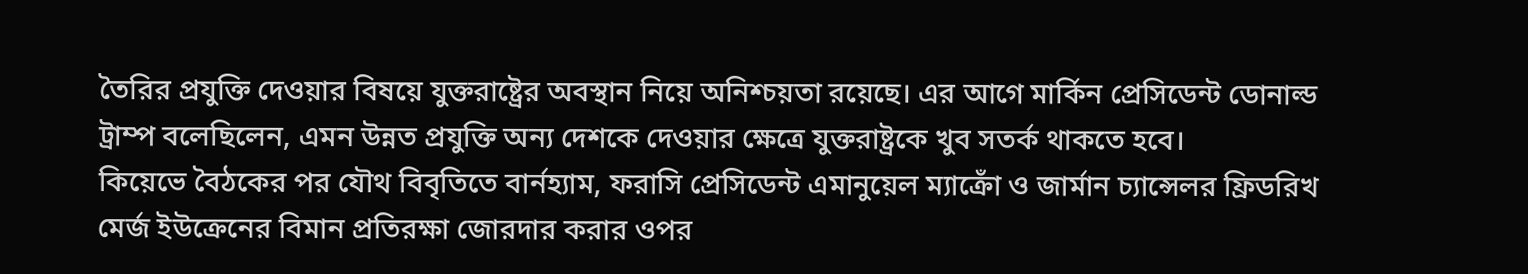তৈরির প্রযুক্তি দেওয়ার বিষয়ে যুক্তরাষ্ট্রের অবস্থান নিয়ে অনিশ্চয়তা রয়েছে। এর আগে মার্কিন প্রেসিডেন্ট ডোনাল্ড ট্রাম্প বলেছিলেন, এমন উন্নত প্রযুক্তি অন্য দেশকে দেওয়ার ক্ষেত্রে যুক্তরাষ্ট্রকে খুব সতর্ক থাকতে হবে।
কিয়েভে বৈঠকের পর যৌথ বিবৃতিতে বার্নহ্যাম, ফরাসি প্রেসিডেন্ট এমানুয়েল ম্যাক্রোঁ ও জার্মান চ্যান্সেলর ফ্রিডরিখ মের্জ ইউক্রেনের বিমান প্রতিরক্ষা জোরদার করার ওপর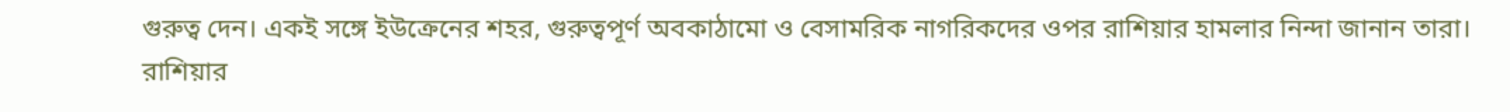গুরুত্ব দেন। একই সঙ্গে ইউক্রেনের শহর, গুরুত্বপূর্ণ অবকাঠামো ও বেসামরিক নাগরিকদের ওপর রাশিয়ার হামলার নিন্দা জানান তারা। রাশিয়ার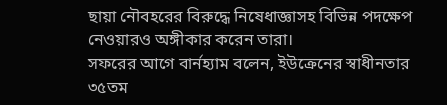ছায়া নৌবহরের বিরুদ্ধে নিষেধাজ্ঞাসহ বিভিন্ন পদক্ষেপ নেওয়ারও অঙ্গীকার করেন তারা।
সফরের আগে বার্নহ্যাম বলেন, ইউক্রেনের স্বাধীনতার ৩৫তম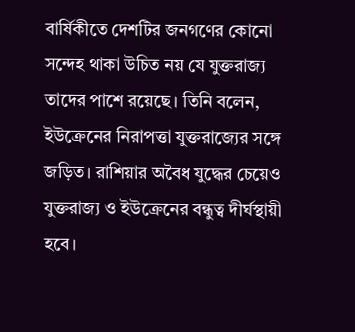বার্ষিকীতে দেশটির জনগণের কোনো সন্দেহ থাকা উচিত নয় যে যুক্তরাজ্য তাদের পাশে রয়েছে। তিনি বলেন, ইউক্রেনের নিরাপত্তা যুক্তরাজ্যের সঙ্গে জড়িত। রাশিয়ার অবৈধ যুদ্ধের চেয়েও যুক্তরাজ্য ও ইউক্রেনের বন্ধুত্ব দীর্ঘস্থায়ী হবে।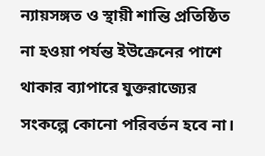ন্যায়সঙ্গত ও স্থায়ী শান্তি প্রতিষ্ঠিত না হওয়া পর্যন্ত ইউক্রেনের পাশে থাকার ব্যাপারে যুক্তরাজ্যের সংকল্পে কোনো পরিবর্তন হবে না।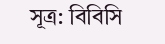সূত্র: বিবিসি